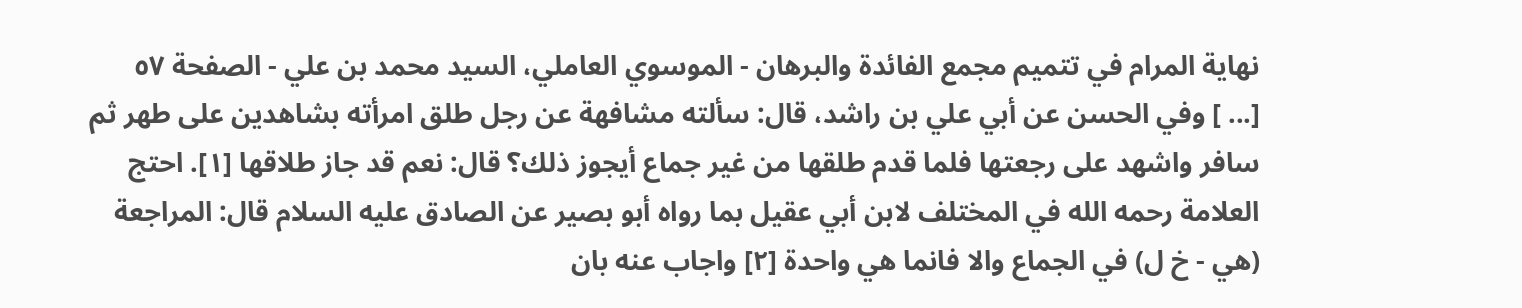نهاية المرام في تتميم مجمع الفائدة والبرهان - الموسوي العاملي، السيد محمد بن علي - الصفحة ٥٧
[... ] وفي الحسن عن أبي علي بن راشد، قال: سألته مشافهة عن رجل طلق امرأته بشاهدين على طهر ثم سافر واشهد على رجعتها فلما قدم طلقها من غير جماع أيجوز ذلك؟ قال: نعم قد جاز طلاقها [١]. احتج العلامة رحمه الله في المختلف لابن أبي عقيل بما رواه أبو بصير عن الصادق عليه السلام قال: المراجعة (هي - خ ل) في الجماع والا فانما هي واحدة [٢] واجاب عنه بان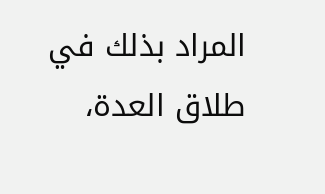المراد بذلك في طلاق العدة،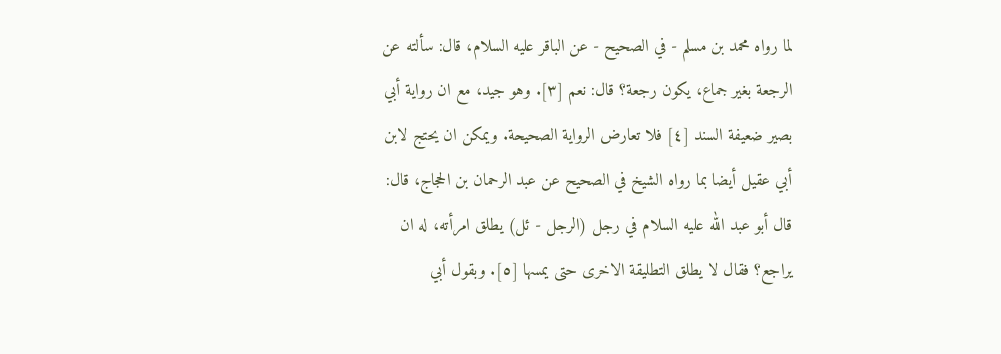لما رواه محمد بن مسلم - في الصحيح - عن الباقر عليه السلام، قال: سألته عن الرجعة بغير جماع، يكون رجعة؟ قال: نعم [٣]. وهو جيد، مع ان رواية أبي بصير ضعيفة السند [٤] فلا تعارض الرواية الصحيحة. ويمكن ان يحتج لابن أبي عقيل أيضا بما رواه الشيخ في الصحيح عن عبد الرحمان بن الحجاج، قال: قال أبو عبد الله عليه السلام في رجل (الرجل - ئل) يطلق امرأته، له ان يراجع؟ فقال لا يطلق التطليقة الاخرى حتى يمسها [٥]. وبقول أبي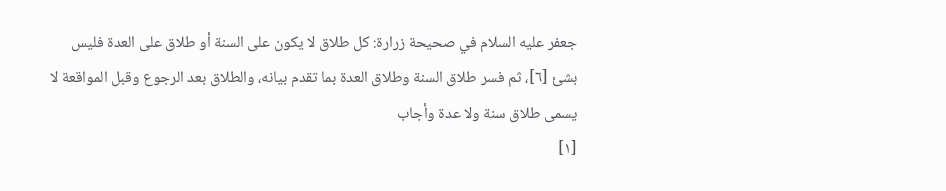جعفر عليه السلام في صحيحة زرارة: كل طلاق لا يكون على السنة أو طلاق على العدة فليس بشئ [٦]، ثم فسر طلاق السنة وطلاق العدة بما تقدم بيانه، والطلاق بعد الرجوع وقبل المواقعة لا يسمى طلاق سنة ولا عدة وأجاب
[١]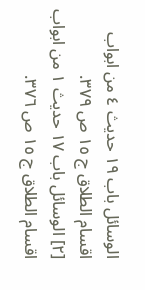الوسائل باب ١٩ حديث ٤ من ابواب اقسام الطلاق ج ١٥ ص ٣٧٩.
[٢] الوسائل باب ١٧ حديث ١ من ابواب اقسام الطلاق ج ١٥ ص ٣٧٦.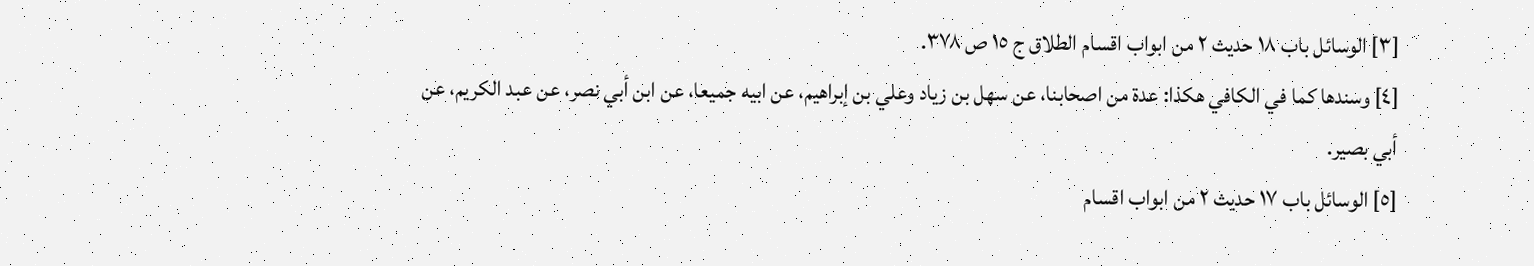[٣] الوسائل باب ١٨ حديث ٢ من ابواب اقسام الطلاق ج ١٥ ص ٣٧٨.
[٤] وسندها كما في الكافي هكذا: عدة من اصحابنا، عن سهل بن زياد وعلي بن إبراهيم، عن ابيه جميعا، عن ابن أبي نصر، عن عبد الكريم، عن أبي بصير.
[٥] الوسائل باب ١٧ حديث ٢ من ابواب اقسام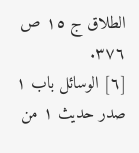الطلاق ج ١٥ ص ٣٧٦.
[٦] الوسائل باب ١ صدر حديث ١ من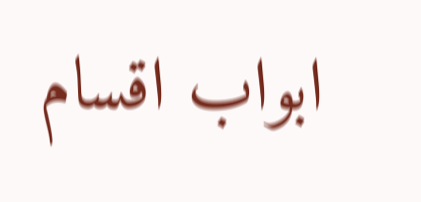ابواب اقسام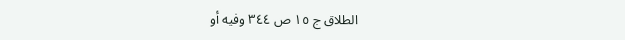الطلاق ج ١٥ ص ٣٤٤ وفيه أو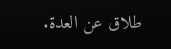طلاق عن العدة.